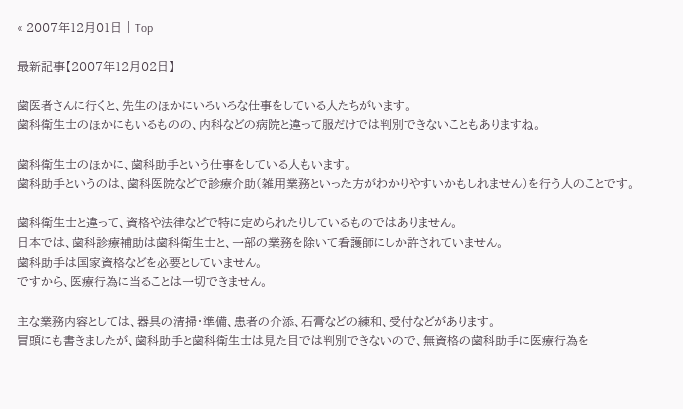« 2007年12月01日 | Top

最新記事【2007年12月02日】

歯医者さんに行くと、先生のほかにいろいろな仕事をしている人たちがいます。
歯科衛生士のほかにもいるものの、内科などの病院と違って服だけでは判別できないこともありますね。

歯科衛生士のほかに、歯科助手という仕事をしている人もいます。
歯科助手というのは、歯科医院などで診療介助(雑用業務といった方がわかりやすいかもしれません)を行う人のことです。

歯科衛生士と違って、資格や法律などで特に定められたりしているものではありません。
日本では、歯科診療補助は歯科衛生士と、一部の業務を除いて看護師にしか許されていません。
歯科助手は国家資格などを必要としていません。
ですから、医療行為に当ることは一切できません。

主な業務内容としては、器具の清掃・準備、患者の介添、石膏などの練和、受付などがあります。
冒頭にも書きましたが、歯科助手と歯科衛生士は見た目では判別できないので、無資格の歯科助手に医療行為を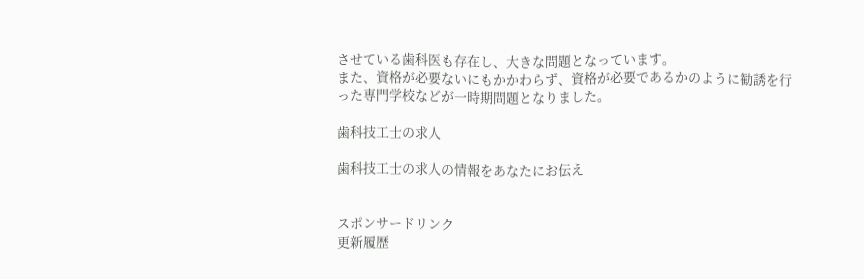させている歯科医も存在し、大きな問題となっています。
また、資格が必要ないにもかかわらず、資格が必要であるかのように勧誘を行った専門学校などが一時期問題となりました。

歯科技工士の求人

歯科技工士の求人の情報をあなたにお伝え


スポンサードリンク
更新履歴